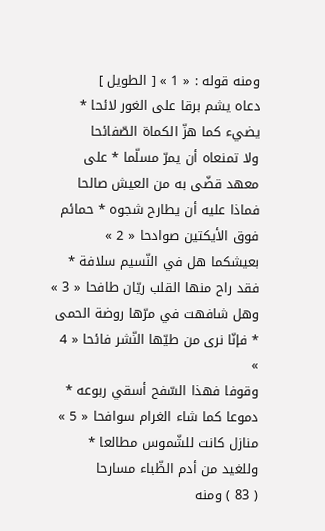ومنه قوله : « 1 » [ الطويل ]
دعاه يشم برقا على الغور لائحا * يضيء كما هزّ الكماة الصّفائحا
ولا تمنعاه أن يمرّ مسلّما * على معهد قضّى به من العيش صالحا
فماذا عليه أن يطارح شجوه * حمائم فوق الأيكتين صوادحا « 2 »
بعيشكما هل في النّسيم سلافة * فقد راح منها القلب ريّان طافحا « 3 »
وهل شافهت في مرّها روضة الحمى * فإنّا نرى من طيّها النّشر فائحا « 4 »
وقوفا فهذا السّفح أسقي ربوعه * دموعا كما شاء الغرام سوافحا « 5 »
منازل كانت للشّموس مطالعا * وللغيد من أدم الظّباء مسارحا
( 83 ) ومنه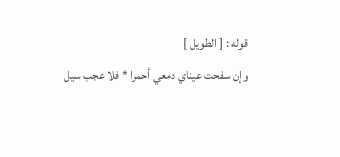قوله : [ الطويل ]
وإن سفحت عيناي دمعي أحمرا * فلا عجب سيل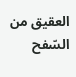العقيق من السّفح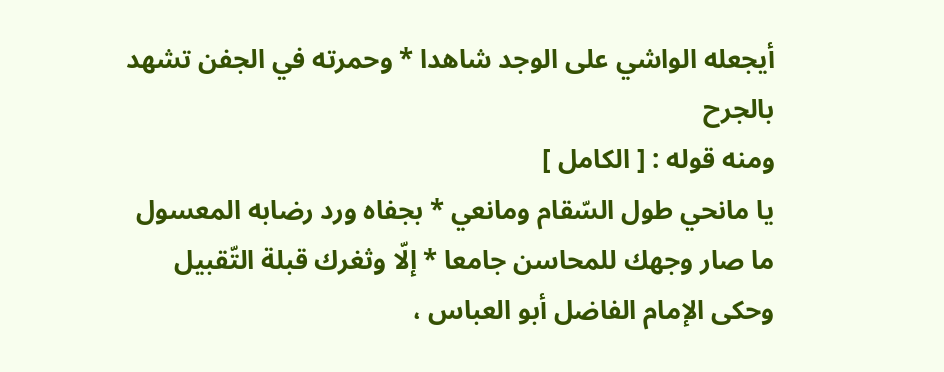أيجعله الواشي على الوجد شاهدا * وحمرته في الجفن تشهد بالجرح
ومنه قوله : [ الكامل ]
يا مانحي طول السّقام ومانعي * بجفاه ورد رضابه المعسول
ما صار وجهك للمحاسن جامعا * إلّا وثغرك قبلة التّقبيل
وحكى الإمام الفاضل أبو العباس ،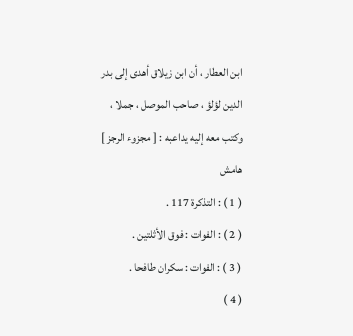ابن العطار ، أن ابن زيلاق أهدى إلى بدر الدين لؤلؤ ، صاحب الموصل ، جملا ، وكتب معه إليه يداعبه : [ مجزوء الرجز ]
هامش
( 1 ) : التذكرة 117 .
( 2 ) : الفوات : فوق الأثلتين .
( 3 ) : الفوات : سكران طافحا .
( 4 )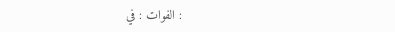: الفوات : في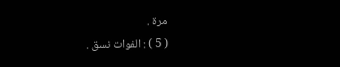مرة .
( 5 ) : الفوات نسق .